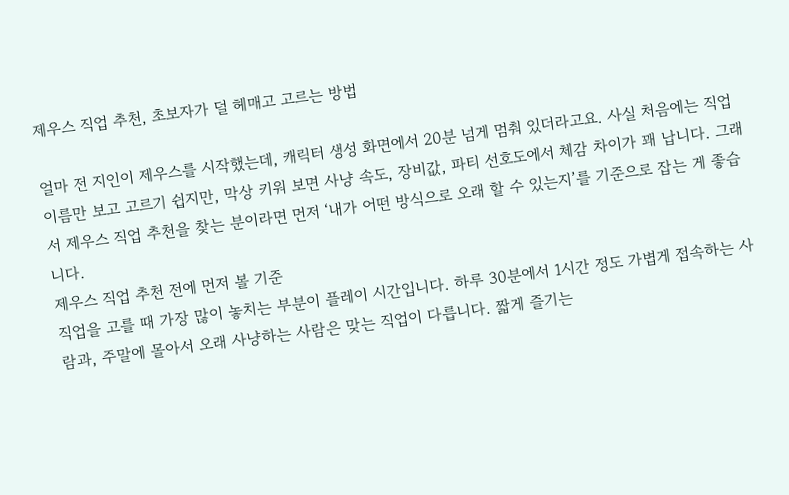제우스 직업 추천, 초보자가 덜 헤매고 고르는 방법

얼마 전 지인이 제우스를 시작했는데, 캐릭터 생성 화면에서 20분 넘게 멈춰 있더라고요. 사실 처음에는 직업 이름만 보고 고르기 쉽지만, 막상 키워 보면 사냥 속도, 장비값, 파티 선호도에서 체감 차이가 꽤 납니다. 그래서 제우스 직업 추천을 찾는 분이라면 먼저 ‘내가 어떤 방식으로 오래 할 수 있는지’를 기준으로 잡는 게 좋습니다.
제우스 직업 추천 전에 먼저 볼 기준
직업을 고를 때 가장 많이 놓치는 부분이 플레이 시간입니다. 하루 30분에서 1시간 정도 가볍게 접속하는 사람과, 주말에 몰아서 오래 사냥하는 사람은 맞는 직업이 다릅니다. 짧게 즐기는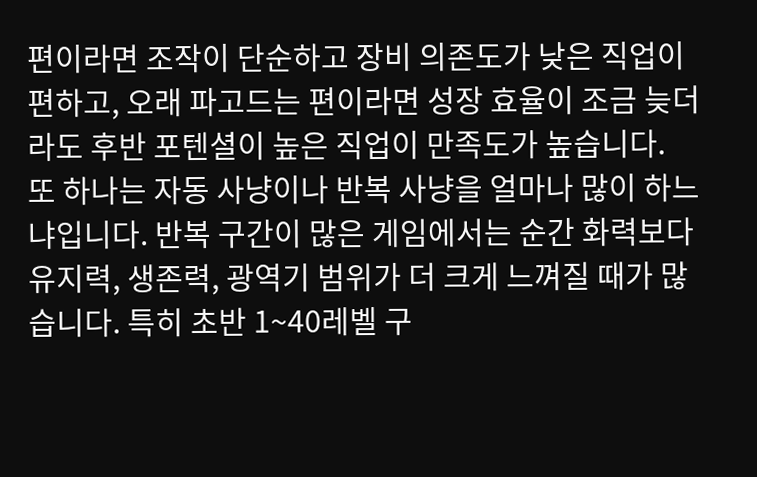편이라면 조작이 단순하고 장비 의존도가 낮은 직업이 편하고, 오래 파고드는 편이라면 성장 효율이 조금 늦더라도 후반 포텐셜이 높은 직업이 만족도가 높습니다.
또 하나는 자동 사냥이나 반복 사냥을 얼마나 많이 하느냐입니다. 반복 구간이 많은 게임에서는 순간 화력보다 유지력, 생존력, 광역기 범위가 더 크게 느껴질 때가 많습니다. 특히 초반 1~40레벨 구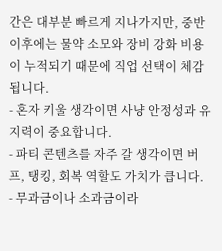간은 대부분 빠르게 지나가지만, 중반 이후에는 물약 소모와 장비 강화 비용이 누적되기 때문에 직업 선택이 체감됩니다.
- 혼자 키울 생각이면 사냥 안정성과 유지력이 중요합니다.
- 파티 콘텐츠를 자주 갈 생각이면 버프, 탱킹, 회복 역할도 가치가 큽니다.
- 무과금이나 소과금이라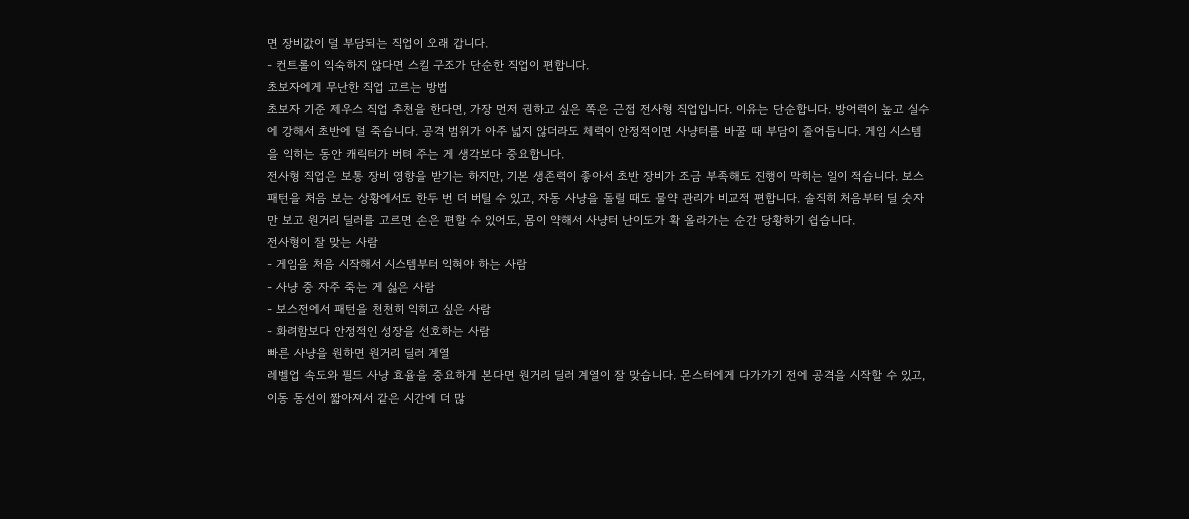면 장비값이 덜 부담되는 직업이 오래 갑니다.
- 컨트롤이 익숙하지 않다면 스킬 구조가 단순한 직업이 편합니다.
초보자에게 무난한 직업 고르는 방법
초보자 기준 제우스 직업 추천을 한다면, 가장 먼저 권하고 싶은 쪽은 근접 전사형 직업입니다. 이유는 단순합니다. 방어력이 높고 실수에 강해서 초반에 덜 죽습니다. 공격 범위가 아주 넓지 않더라도 체력이 안정적이면 사냥터를 바꿀 때 부담이 줄어듭니다. 게임 시스템을 익히는 동안 캐릭터가 버텨 주는 게 생각보다 중요합니다.
전사형 직업은 보통 장비 영향을 받기는 하지만, 기본 생존력이 좋아서 초반 장비가 조금 부족해도 진행이 막히는 일이 적습니다. 보스 패턴을 처음 보는 상황에서도 한두 번 더 버틸 수 있고, 자동 사냥을 돌릴 때도 물약 관리가 비교적 편합니다. 솔직히 처음부터 딜 숫자만 보고 원거리 딜러를 고르면 손은 편할 수 있어도, 몸이 약해서 사냥터 난이도가 확 올라가는 순간 당황하기 쉽습니다.
전사형이 잘 맞는 사람
- 게임을 처음 시작해서 시스템부터 익혀야 하는 사람
- 사냥 중 자주 죽는 게 싫은 사람
- 보스전에서 패턴을 천천히 익히고 싶은 사람
- 화려함보다 안정적인 성장을 선호하는 사람
빠른 사냥을 원하면 원거리 딜러 계열
레벨업 속도와 필드 사냥 효율을 중요하게 본다면 원거리 딜러 계열이 잘 맞습니다. 몬스터에게 다가가기 전에 공격을 시작할 수 있고, 이동 동선이 짧아져서 같은 시간에 더 많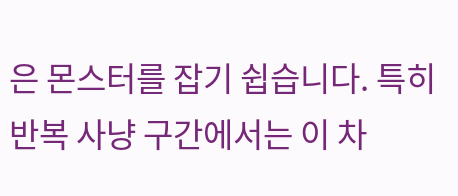은 몬스터를 잡기 쉽습니다. 특히 반복 사냥 구간에서는 이 차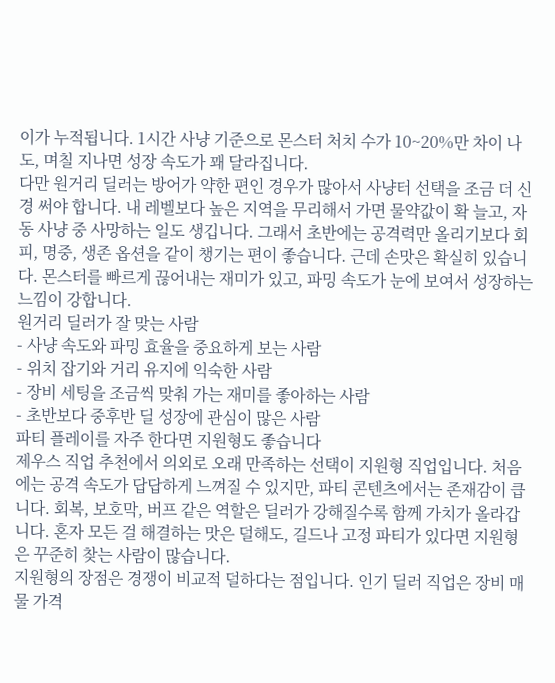이가 누적됩니다. 1시간 사냥 기준으로 몬스터 처치 수가 10~20%만 차이 나도, 며칠 지나면 성장 속도가 꽤 달라집니다.
다만 원거리 딜러는 방어가 약한 편인 경우가 많아서 사냥터 선택을 조금 더 신경 써야 합니다. 내 레벨보다 높은 지역을 무리해서 가면 물약값이 확 늘고, 자동 사냥 중 사망하는 일도 생깁니다. 그래서 초반에는 공격력만 올리기보다 회피, 명중, 생존 옵션을 같이 챙기는 편이 좋습니다. 근데 손맛은 확실히 있습니다. 몬스터를 빠르게 끊어내는 재미가 있고, 파밍 속도가 눈에 보여서 성장하는 느낌이 강합니다.
원거리 딜러가 잘 맞는 사람
- 사냥 속도와 파밍 효율을 중요하게 보는 사람
- 위치 잡기와 거리 유지에 익숙한 사람
- 장비 세팅을 조금씩 맞춰 가는 재미를 좋아하는 사람
- 초반보다 중후반 딜 성장에 관심이 많은 사람
파티 플레이를 자주 한다면 지원형도 좋습니다
제우스 직업 추천에서 의외로 오래 만족하는 선택이 지원형 직업입니다. 처음에는 공격 속도가 답답하게 느껴질 수 있지만, 파티 콘텐츠에서는 존재감이 큽니다. 회복, 보호막, 버프 같은 역할은 딜러가 강해질수록 함께 가치가 올라갑니다. 혼자 모든 걸 해결하는 맛은 덜해도, 길드나 고정 파티가 있다면 지원형은 꾸준히 찾는 사람이 많습니다.
지원형의 장점은 경쟁이 비교적 덜하다는 점입니다. 인기 딜러 직업은 장비 매물 가격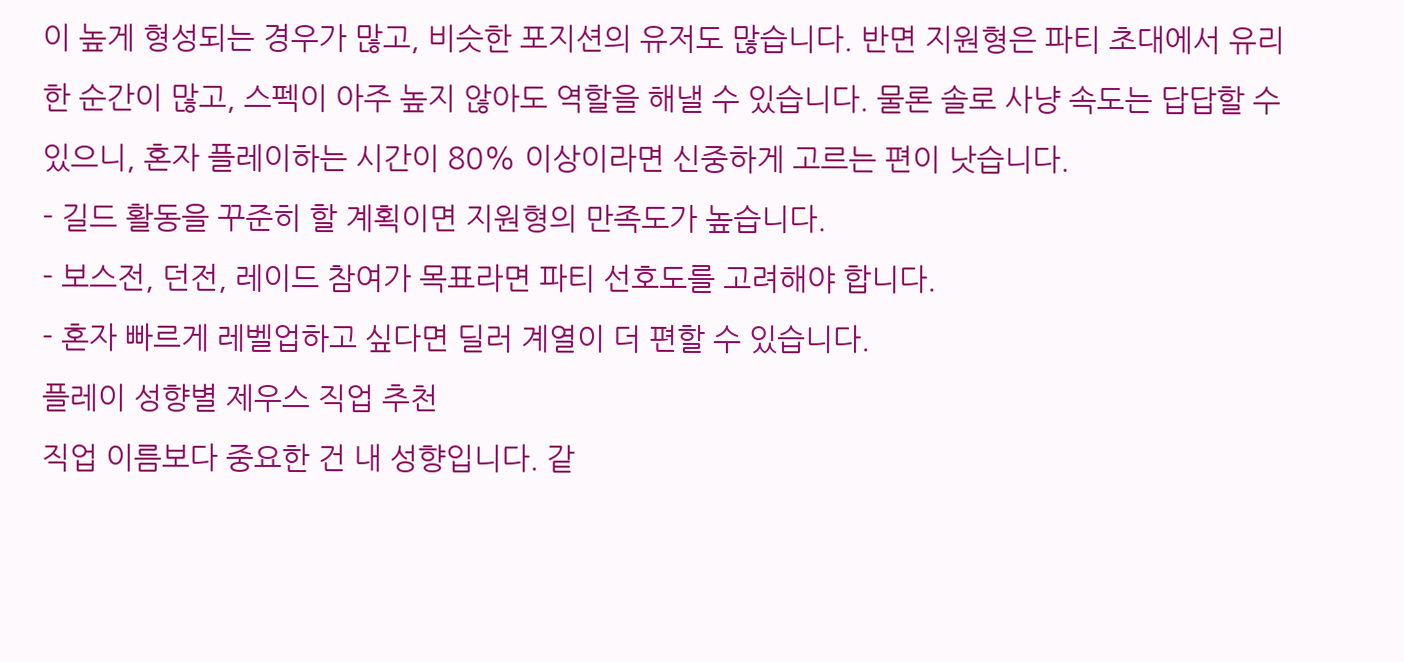이 높게 형성되는 경우가 많고, 비슷한 포지션의 유저도 많습니다. 반면 지원형은 파티 초대에서 유리한 순간이 많고, 스펙이 아주 높지 않아도 역할을 해낼 수 있습니다. 물론 솔로 사냥 속도는 답답할 수 있으니, 혼자 플레이하는 시간이 80% 이상이라면 신중하게 고르는 편이 낫습니다.
- 길드 활동을 꾸준히 할 계획이면 지원형의 만족도가 높습니다.
- 보스전, 던전, 레이드 참여가 목표라면 파티 선호도를 고려해야 합니다.
- 혼자 빠르게 레벨업하고 싶다면 딜러 계열이 더 편할 수 있습니다.
플레이 성향별 제우스 직업 추천
직업 이름보다 중요한 건 내 성향입니다. 같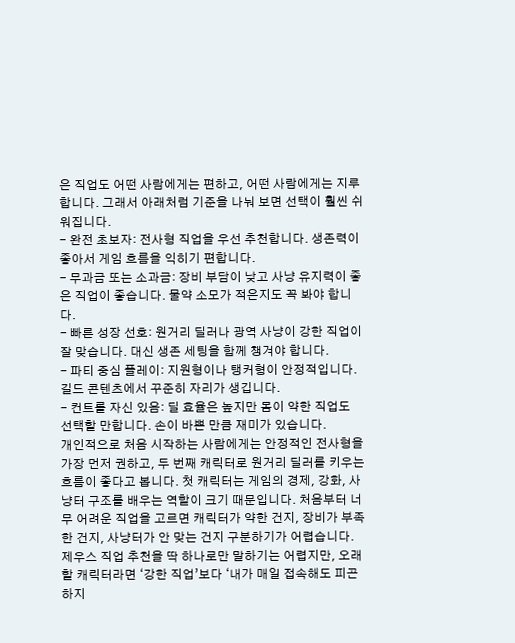은 직업도 어떤 사람에게는 편하고, 어떤 사람에게는 지루합니다. 그래서 아래처럼 기준을 나눠 보면 선택이 훨씬 쉬워집니다.
- 완전 초보자: 전사형 직업을 우선 추천합니다. 생존력이 좋아서 게임 흐름을 익히기 편합니다.
- 무과금 또는 소과금: 장비 부담이 낮고 사냥 유지력이 좋은 직업이 좋습니다. 물약 소모가 적은지도 꼭 봐야 합니다.
- 빠른 성장 선호: 원거리 딜러나 광역 사냥이 강한 직업이 잘 맞습니다. 대신 생존 세팅을 함께 챙겨야 합니다.
- 파티 중심 플레이: 지원형이나 탱커형이 안정적입니다. 길드 콘텐츠에서 꾸준히 자리가 생깁니다.
- 컨트롤 자신 있음: 딜 효율은 높지만 몸이 약한 직업도 선택할 만합니다. 손이 바쁜 만큼 재미가 있습니다.
개인적으로 처음 시작하는 사람에게는 안정적인 전사형을 가장 먼저 권하고, 두 번째 캐릭터로 원거리 딜러를 키우는 흐름이 좋다고 봅니다. 첫 캐릭터는 게임의 경제, 강화, 사냥터 구조를 배우는 역할이 크기 때문입니다. 처음부터 너무 어려운 직업을 고르면 캐릭터가 약한 건지, 장비가 부족한 건지, 사냥터가 안 맞는 건지 구분하기가 어렵습니다.
제우스 직업 추천을 딱 하나로만 말하기는 어렵지만, 오래 할 캐릭터라면 ‘강한 직업’보다 ‘내가 매일 접속해도 피곤하지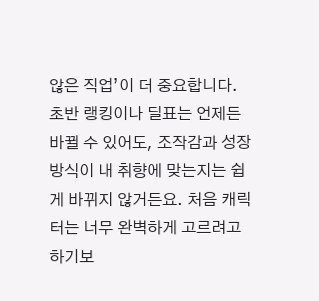않은 직업’이 더 중요합니다. 초반 랭킹이나 딜표는 언제든 바뀔 수 있어도, 조작감과 성장 방식이 내 취향에 맞는지는 쉽게 바뀌지 않거든요. 처음 캐릭터는 너무 완벽하게 고르려고 하기보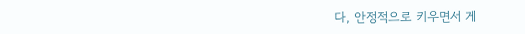다, 안정적으로 키우면서 게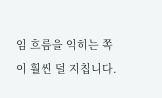임 흐름을 익히는 쪽이 훨씬 덜 지칩니다.